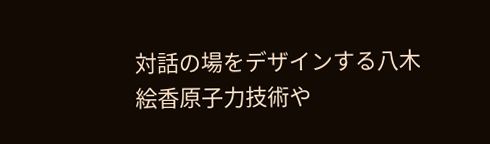対話の場をデザインする八木絵香原子力技術や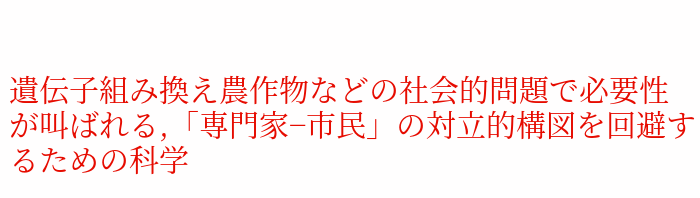遺伝子組み換え農作物などの社会的問題で必要性が叫ばれる,「専門家−市民」の対立的構図を回避するための科学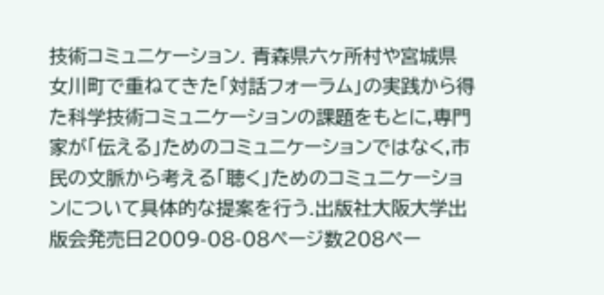技術コミュニケーション. 青森県六ヶ所村や宮城県女川町で重ねてきた「対話フォーラム」の実践から得た科学技術コミュニケーションの課題をもとに,専門家が「伝える」ためのコミュニケーションではなく,市民の文脈から考える「聴く」ためのコミュニケーションについて具体的な提案を行う.出版社大阪大学出版会発売日2009-08-08ページ数208ペー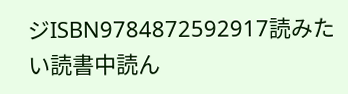ジISBN9784872592917読みたい読書中読ん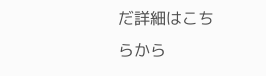だ詳細はこちらから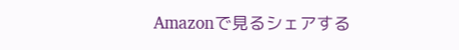Amazonで見るシェアする